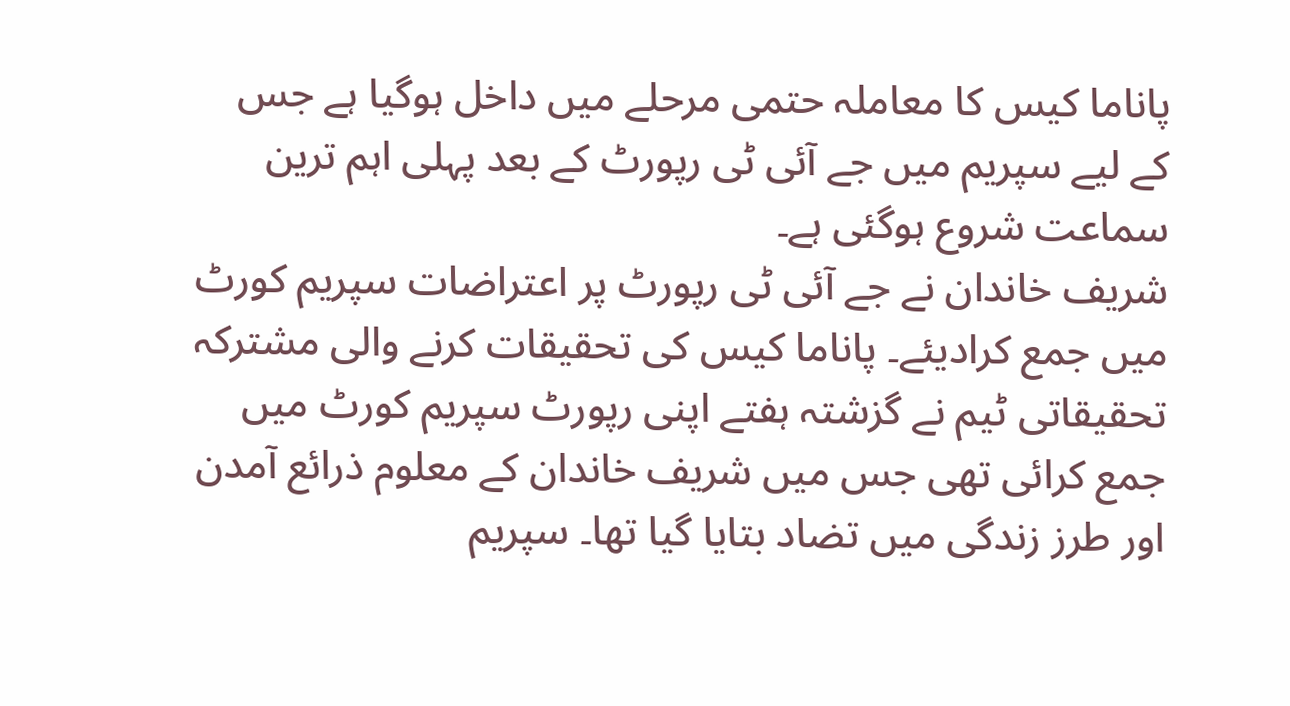پاناما کیس کا معاملہ حتمی مرحلے میں داخل ہوگیا ہے جس کے لیے سپریم میں جے آئی ٹی رپورٹ کے بعد پہلی اہم ترین سماعت شروع ہوگئی ہے۔
شریف خاندان نے جے آئی ٹی رپورٹ پر اعتراضات سپریم کورٹ میں جمع کرادیئے۔ پاناما کیس کی تحقیقات کرنے والی مشترکہ تحقیقاتی ٹیم نے گزشتہ ہفتے اپنی رپورٹ سپریم کورٹ میں جمع کرائی تھی جس میں شریف خاندان کے معلوم ذرائع آمدن اور طرز زندگی میں تضاد بتایا گیا تھا۔ سپریم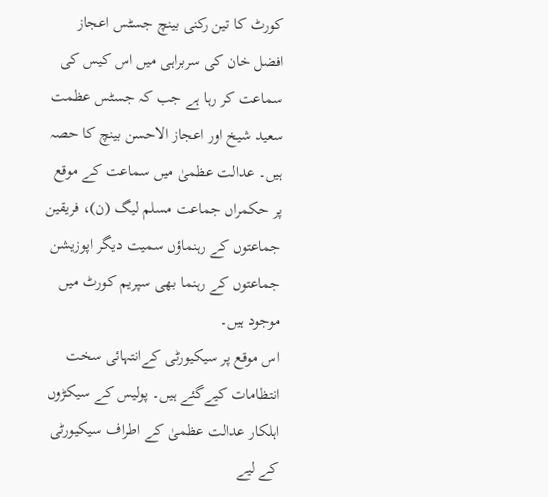کورٹ کا تین رکنی بینچ جسٹس اعجاز افضل خان کی سربراہی میں اس کیس کی سماعت کر رہا ہے جب کہ جسٹس عظمت سعید شیخ اور اعجاز الاحسن بینچ کا حصہ ہیں۔ عدالت عظمیٰ میں سماعت کے موقع پر حکمراں جماعت مسلم لیگ (ن)، فریقین جماعتوں کے رہنماؤں سمیت دیگر اپوزیشن جماعتوں کے رہنما بھی سپریم کورٹ میں موجود ہیں۔
اس موقع پر سیکیورٹی کےانتہائی سخت انتظامات کیےگئے ہیں۔ پولیس کے سیکڑوں اہلکار عدالت عظمیٰ کے اطراف سیکیورٹی کے لیے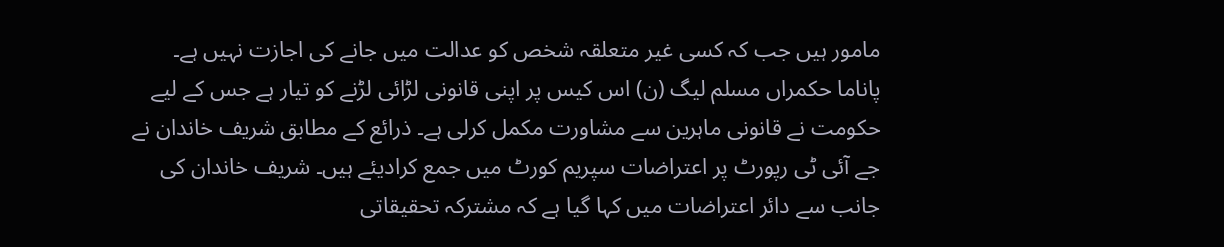مامور ہیں جب کہ کسی غیر متعلقہ شخص کو عدالت میں جانے کی اجازت نہیں ہے۔ پاناما حکمراں مسلم لیگ (ن) اس کیس پر اپنی قانونی لڑائی لڑنے کو تیار ہے جس کے لیے حکومت نے قانونی ماہرین سے مشاورت مکمل کرلی ہے۔ ذرائع کے مطابق شریف خاندان نے جے آئی ٹی رپورٹ پر اعتراضات سپریم کورٹ میں جمع کرادیئے ہیں۔ شریف خاندان کی جانب سے دائر اعتراضات میں کہا گیا ہے کہ مشترکہ تحقیقاتی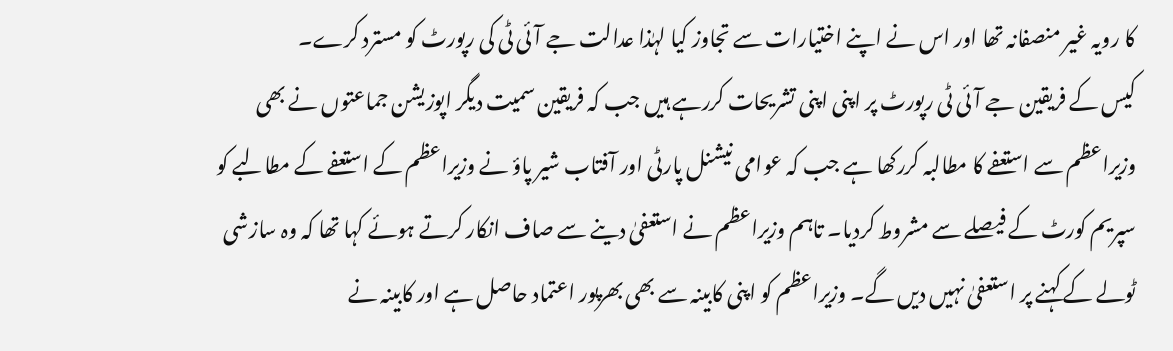کا رویہ غیر منصفانہ تھا اور اس نے اپنے اختیارات سے تجاوز کیا لہٰذا عدالت جے آئی ٹی کی رپورٹ کو مسترد کرے۔
کیس کے فریقین جے آئی ٹی رپورٹ پر اپنی اپنی تشریحات کررہے ہیں جب کہ فریقین سمیت دیگر اپوزیشن جماعتوں نے بھی وزیراعظم سے استعفے کا مطالبہ کررکھا ہے جب کہ عوامی نیشنل پارٹی اور آفتاب شیر پاؤ نے وزیراعظم کے استعفے کے مطالبے کو سپریم کورٹ کے فیصلے سے مشروط کردیا۔ تاہم وزیراعظم نے استعفیٰ دینے سے صاف انکار کرتے ہوئے کہا تھا کہ وہ سازشی ٹولے کے کہنے پر استعفیٰ نہیں دیں گے۔ وزیراعظم کو اپنی کابینہ سے بھی بھرپور اعتماد حاصل ہے اور کابینہ نے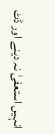انہیں استعفیٰ نہ دینے اور ڈٹ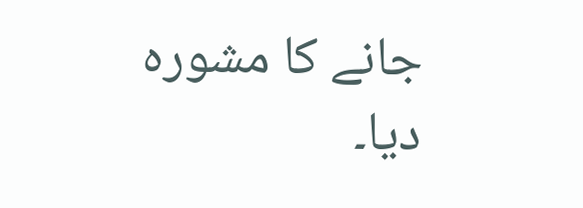جانے کا مشورہ دیا۔